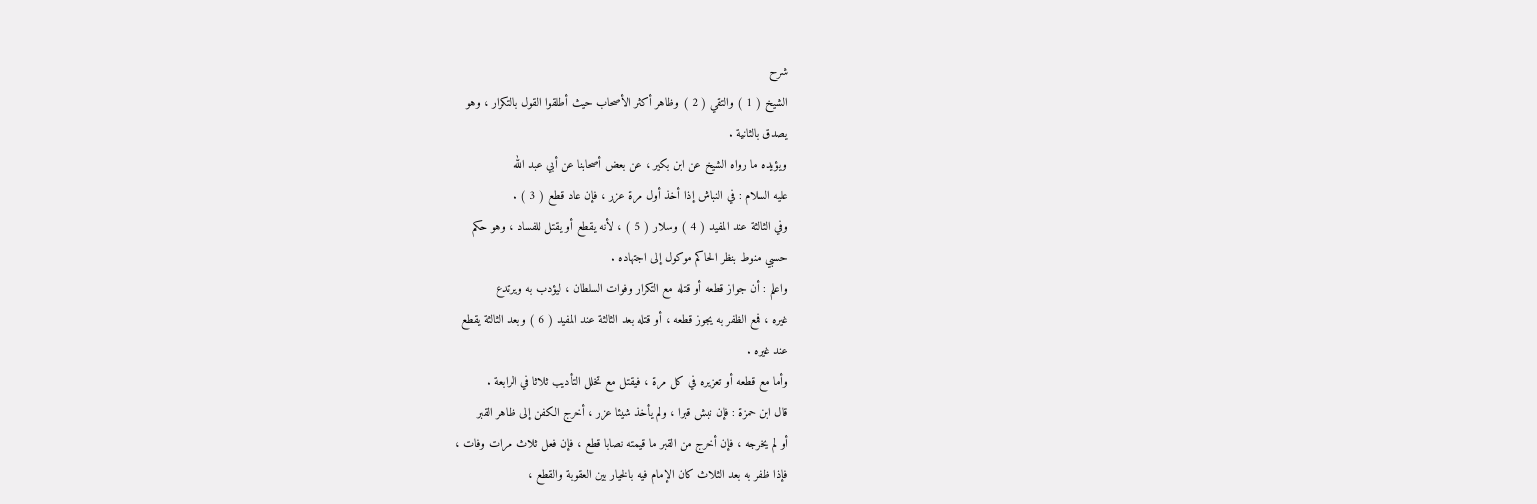شرح
الشيخ ( 1 ) والتقي ( 2 ) وظاهر أكثر الأصحاب حيث أطلقوا القول بالتكرار ، وهو
يصدق بالثانية .
ويؤيده ما رواه الشيخ عن ابن بكير ، عن بعض أصحابنا عن أبي عبد الله
عليه السلام : في النباش إذا أخذ أول مرة عزر ، فإن عاد قطع ( 3 ) .
وفي الثالثة عند المفيد ( 4 ) وسلار ( 5 ) ، لأنه يقطع أو يقتل للفساد ، وهو حكم
حسبي منوط بنظر الحاكم موكول إلى اجتهاده .
واعلم : أن جواز قطعه أو قتله مع التكرار وفوات السلطان ، ليؤدب به ويرتدع
غيره ، فمع الظفر به يجوز قطعه ، أو قتله بعد الثالثة عند المفيد ( 6 ) وبعد الثالثة يقطع
عند غيره .
وأما مع قطعه أو تعزيره في كل مرة ، فيقتل مع تخلل التأديب ثلاثا في الرابعة .
قال ابن حمزة : فإن نبش قبرا ، ولم يأخذ شيئا عزر ، أخرج الكفن إلى ظاهر القبر
أو لم يخرجه ، فإن أخرج من القبر ما قيمته نصابا قطع ، فإن فعل ثلاث مرات وفات ،
فإذا ظفر به بعد الثلاث كان الإمام فيه بالخيار بين العقوبة والقطع ،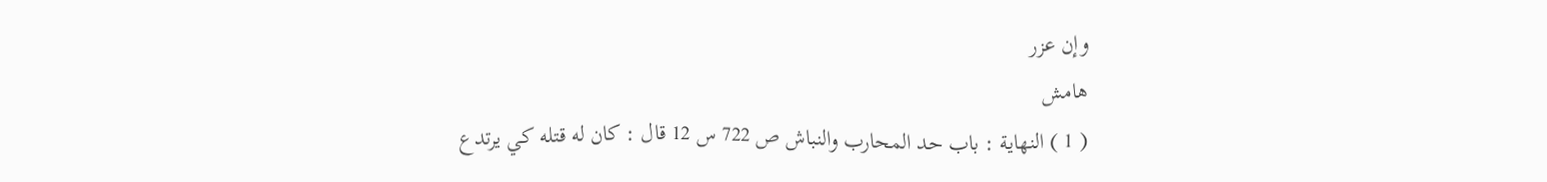وإن عزر
هامش
( 1 ) النهاية : باب حد المحارب والنباش ص 722 س 12 قال : كان له قتله كي يرتدع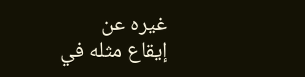غيره عن
إيقاع مثله في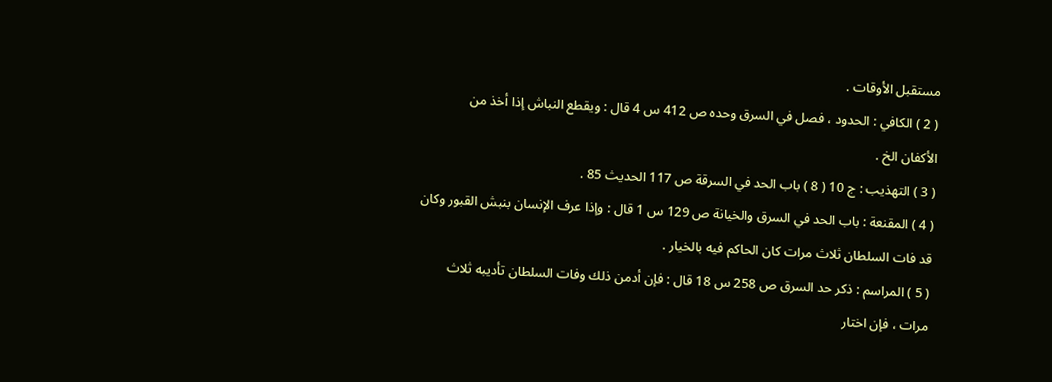مستقبل الأوقات .
( 2 ) الكافي : الحدود ، فصل في السرق وحده ص 412 س 4 قال : ويقطع النباش إذا أخذ من
الأكفان الخ .
( 3 ) التهذيب : ج 10 ( 8 ) باب الحد في السرقة ص 117 الحديث 85 .
( 4 ) المقنعة : باب الحد في السرق والخيانة ص 129 س 1 قال : وإذا عرف الإنسان بنبش القبور وكان
قد فات السلطان ثلاث مرات كان الحاكم فيه بالخيار .
( 5 ) المراسم : ذكر حد السرق ص 258 س 18 قال : فإن أدمن ذلك وفات السلطان تأديبه ثلاث
مرات ، فإن اختار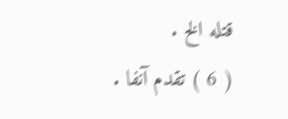قتله الخ .
( 6 ) تقدم آنفا .